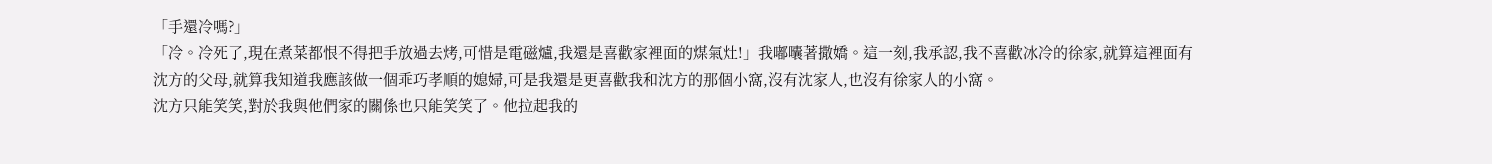「手還冷嗎?」
「冷。冷死了,現在煮菜都恨不得把手放過去烤,可惜是電磁爐,我還是喜歡家裡面的煤氣灶!」我嘟囔著撒嬌。這一刻,我承認,我不喜歡冰冷的徐家,就算這裡面有沈方的父母,就算我知道我應該做一個乖巧孝順的媳婦,可是我還是更喜歡我和沈方的那個小窩,沒有沈家人,也沒有徐家人的小窩。
沈方只能笑笑,對於我與他們家的關係也只能笑笑了。他拉起我的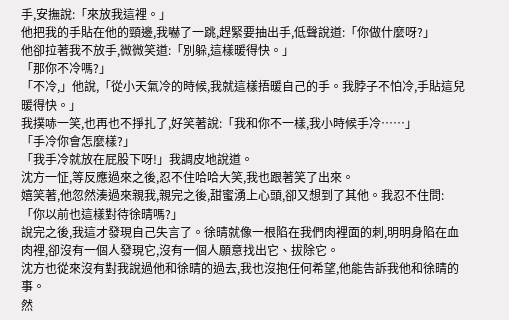手,安撫說:「來放我這裡。」
他把我的手貼在他的頸邊,我嚇了一跳,趕緊要抽出手,低聲說道:「你做什麼呀?」
他卻拉著我不放手,微微笑道:「別躲,這樣暖得快。」
「那你不冷嗎?」
「不冷,」他說,「從小天氣冷的時候,我就這樣捂暖自己的手。我脖子不怕冷,手貼這兒暖得快。」
我撲哧一笑,也再也不掙扎了,好笑著說:「我和你不一樣,我小時候手冷……」
「手冷你會怎麼樣?」
「我手冷就放在屁股下呀!」我調皮地說道。
沈方一怔,等反應過來之後,忍不住哈哈大笑,我也跟著笑了出來。
嬉笑著,他忽然湊過來親我,親完之後,甜蜜湧上心頭,卻又想到了其他。我忍不住問:「你以前也這樣對待徐晴嗎?」
說完之後,我這才發現自己失言了。徐晴就像一根陷在我們肉裡面的刺,明明身陷在血肉裡,卻沒有一個人發現它,沒有一個人願意找出它、拔除它。
沈方也從來沒有對我說過他和徐晴的過去,我也沒抱任何希望,他能告訴我他和徐晴的事。
然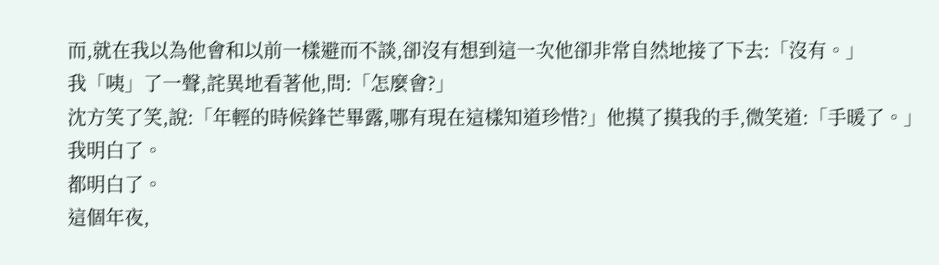而,就在我以為他會和以前一樣避而不談,卻沒有想到這一次他卻非常自然地接了下去:「沒有。」
我「咦」了一聲,詫異地看著他,問:「怎麼會?」
沈方笑了笑,說:「年輕的時候鋒芒畢露,哪有現在這樣知道珍惜?」他摸了摸我的手,微笑道:「手暖了。」
我明白了。
都明白了。
這個年夜,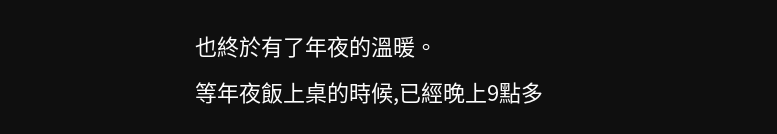也終於有了年夜的溫暖。
等年夜飯上桌的時候,已經晚上9點多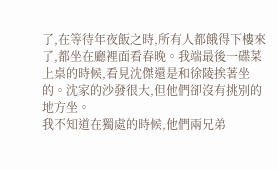了,在等待年夜飯之時,所有人都餓得下樓來了,都坐在廳裡面看春晚。我端最後一碟菜上桌的時候,看見沈傑還是和徐陵挨著坐的。沈家的沙發很大,但他們卻沒有挑別的地方坐。
我不知道在獨處的時候,他們兩兄弟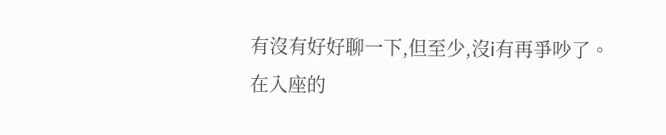有沒有好好聊一下,但至少,沒i有再爭吵了。
在入座的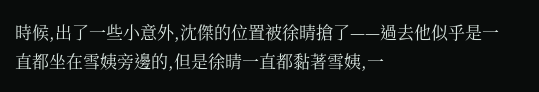時候,出了一些小意外,沈傑的位置被徐晴搶了——過去他似乎是一直都坐在雪姨旁邊的,但是徐晴一直都黏著雪姨,一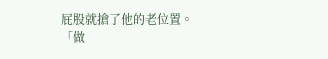屁股就搶了他的老位置。
「做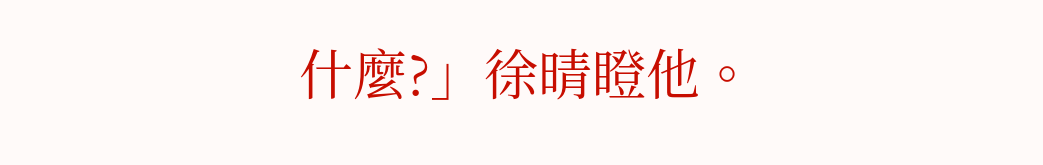什麼?」徐晴瞪他。